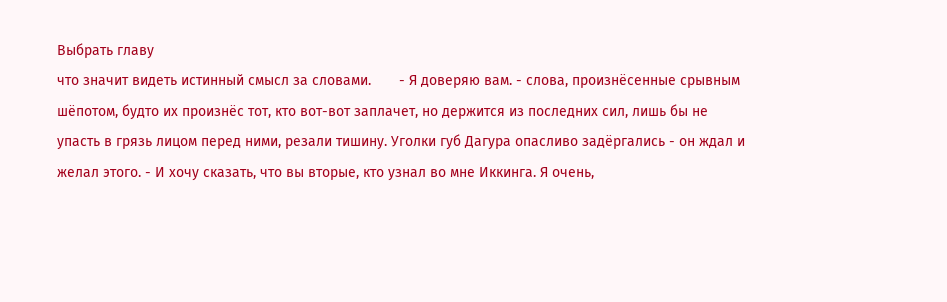Выбрать главу
что значит видеть истинный смысл за словами.       - Я доверяю вам. - слова, произнёсенные срывным шёпотом, будто их произнёс тот, кто вот-вот заплачет, но держится из последних сил, лишь бы не упасть в грязь лицом перед ними, резали тишину. Уголки губ Дагура опасливо задёргались - он ждал и желал этого. - И хочу сказать, что вы вторые, кто узнал во мне Иккинга. Я очень,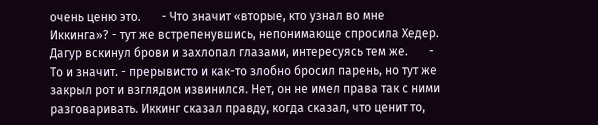очень ценю это.       - Что значит «вторые, кто узнал во мне Иккинга»? - тут же встрепенувшись, непонимающе спросила Хедер. Дагур вскинул брови и захлопал глазами, интересуясь тем же.       - То и значит. - прерывисто и как-то злобно бросил парень, но тут же закрыл рот и взглядом извинился. Нет, он не имел права так с ними разговаривать. Иккинг сказал правду, когда сказал, что ценит то,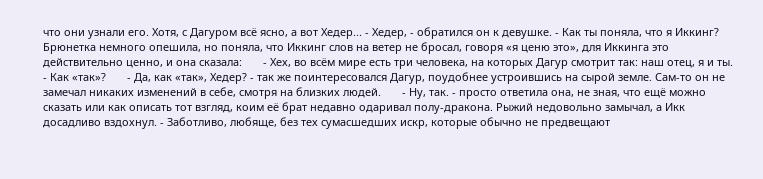что они узнали его. Хотя, с Дагуром всё ясно, а вот Хедер... - Хедер, - обратился он к девушке. - Как ты поняла, что я Иккинг?       Брюнетка немного опешила, но поняла, что Иккинг слов на ветер не бросал, говоря «я ценю это», для Иккинга это действительно ценно, и она сказала:       - Хех, во всём мире есть три человека, на которых Дагур смотрит так: наш отец, я и ты.       - Как «так»?       - Да, как «так», Хедер? - так же поинтересовался Дагур, поудобнее устроившись на сырой земле. Сам-то он не замечал никаких изменений в себе, смотря на близких людей.       - Ну, так. - просто ответила она, не зная, что ещё можно сказать или как описать тот взгляд, коим её брат недавно одаривал полу-дракона. Рыжий недовольно замычал, а Икк досадливо вздохнул. - Заботливо, любяще, без тех сумасшедших искр, которые обычно не предвещают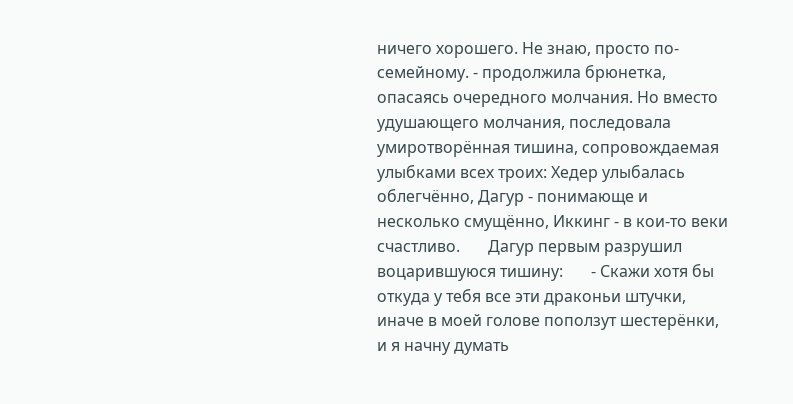ничего хорошего. Не знаю, просто по-семейному. - продолжила брюнетка, опасаясь очередного молчания. Но вместо удушающего молчания, последовала умиротворённая тишина, сопровождаемая улыбками всех троих: Хедер улыбалась облегчённо, Дагур - понимающе и несколько смущённо, Иккинг - в кои-то веки счастливо.       Дагур первым разрушил воцарившуюся тишину:       - Скажи хотя бы откуда у тебя все эти драконьи штучки, иначе в моей голове поползут шестерёнки, и я начну думать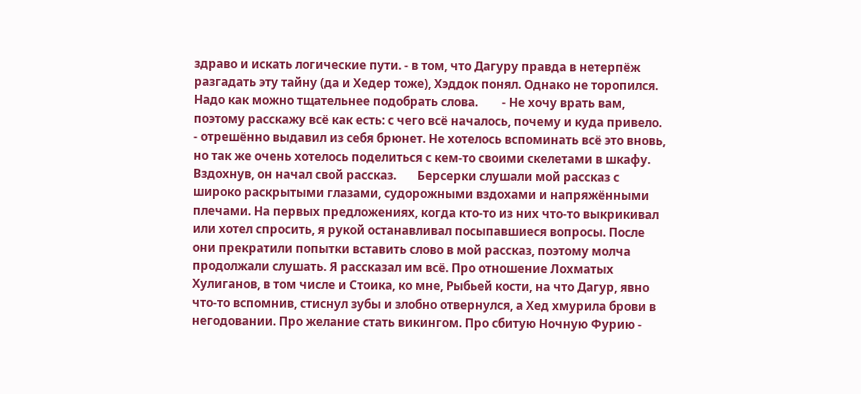здраво и искать логические пути. - в том, что Дагуру правда в нетерпёж разгадать эту тайну (да и Хедер тоже), Хэддок понял. Однако не торопился. Надо как можно тщательнее подобрать слова.        - Не хочу врать вам, поэтому расскажу всё как есть: с чего всё началось, почему и куда привело. - отрешённо выдавил из себя брюнет. Не хотелось вспоминать всё это вновь, но так же очень хотелось поделиться с кем-то своими скелетами в шкафу. Вздохнув, он начал свой рассказ.       Берсерки слушали мой рассказ с широко раскрытыми глазами, судорожными вздохами и напряжёнными плечами. На первых предложениях, когда кто-то из них что-то выкрикивал или хотел спросить, я рукой останавливал посыпавшиеся вопросы. После они прекратили попытки вставить слово в мой рассказ, поэтому молча продолжали слушать. Я рассказал им всё. Про отношение Лохматых Хулиганов, в том числе и Стоика, ко мне, Рыбьей кости, на что Дагур, явно что-то вспомнив, стиснул зубы и злобно отвернулся, а Хед хмурила брови в негодовании. Про желание стать викингом. Про сбитую Ночную Фурию -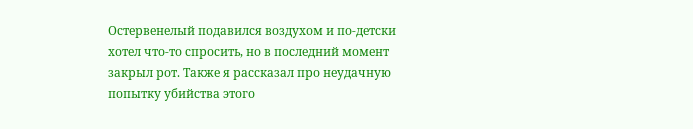Остервенелый подавился воздухом и по-детски хотел что-то спросить, но в последний момент закрыл рот. Также я рассказал про неудачную попытку убийства этого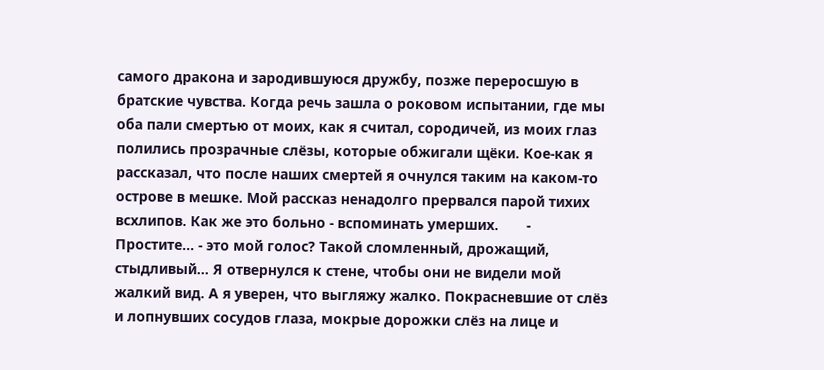самого дракона и зародившуюся дружбу, позже переросшую в братские чувства. Когда речь зашла о роковом испытании, где мы оба пали смертью от моих, как я считал, сородичей, из моих глаз полились прозрачные слёзы, которые обжигали щёки. Кое-как я рассказал, что после наших смертей я очнулся таким на каком-то острове в мешке. Мой рассказ ненадолго прервался парой тихих всхлипов. Как же это больно - вспоминать умерших.       - Простите... - это мой голос? Такой сломленный, дрожащий, стыдливый... Я отвернулся к стене, чтобы они не видели мой жалкий вид. А я уверен, что выгляжу жалко. Покрасневшие от слёз и лопнувших сосудов глаза, мокрые дорожки слёз на лице и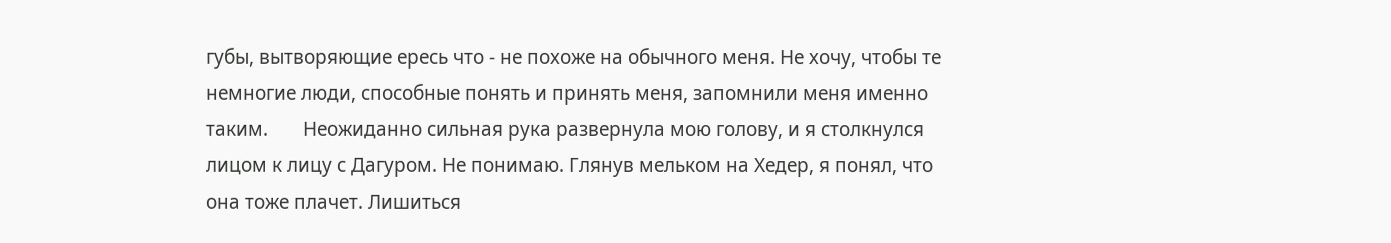губы, вытворяющие ересь что - не похоже на обычного меня. Не хочу, чтобы те немногие люди, способные понять и принять меня, запомнили меня именно таким.       Неожиданно сильная рука развернула мою голову, и я столкнулся лицом к лицу с Дагуром. Не понимаю. Глянув мельком на Хедер, я понял, что она тоже плачет. Лишиться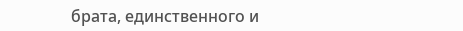брата, единственного и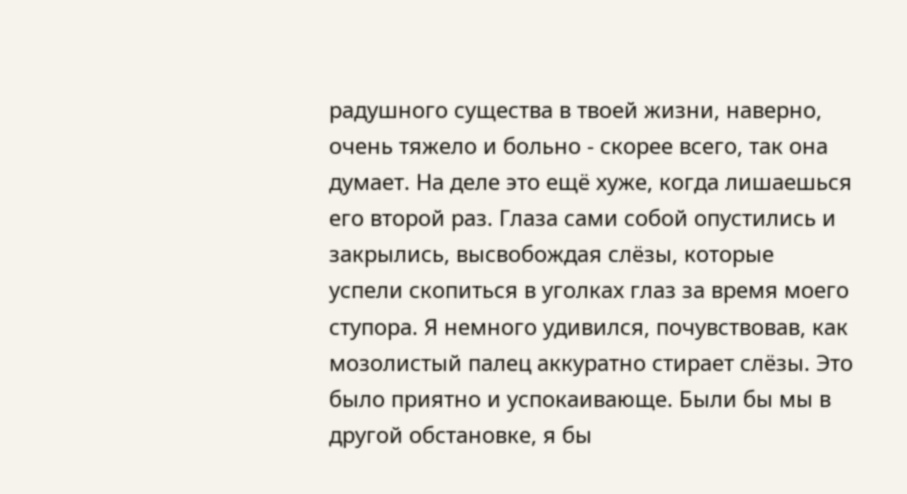радушного существа в твоей жизни, наверно, очень тяжело и больно - скорее всего, так она думает. На деле это ещё хуже, когда лишаешься его второй раз. Глаза сами собой опустились и закрылись, высвобождая слёзы, которые успели скопиться в уголках глаз за время моего ступора. Я немного удивился, почувствовав, как мозолистый палец аккуратно стирает слёзы. Это было приятно и успокаивающе. Были бы мы в другой обстановке, я бы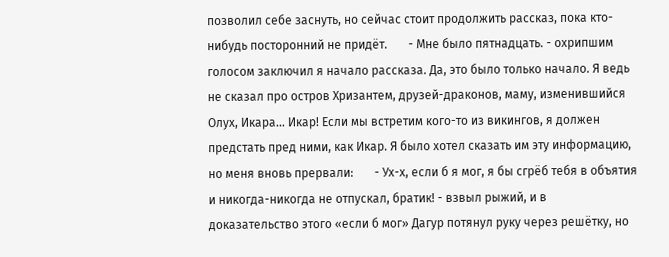позволил себе заснуть, но сейчас стоит продолжить рассказ, пока кто-нибудь посторонний не придёт.       - Мне было пятнадцать. - охрипшим голосом заключил я начало рассказа. Да, это было только начало. Я ведь не сказал про остров Хризантем, друзей-драконов, маму, изменившийся Олух, Икара... Икар! Если мы встретим кого-то из викингов, я должен предстать пред ними, как Икар. Я было хотел сказать им эту информацию, но меня вновь прервали:       - Ух-х, если б я мог, я бы сгрёб тебя в объятия и никогда-никогда не отпускал, братик! - взвыл рыжий, и в доказательство этого «если б мог» Дагур потянул руку через решётку, но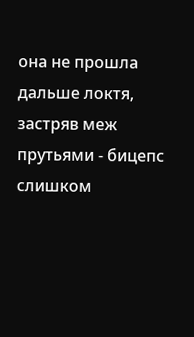она не прошла дальше локтя, застряв меж прутьями - бицепс слишком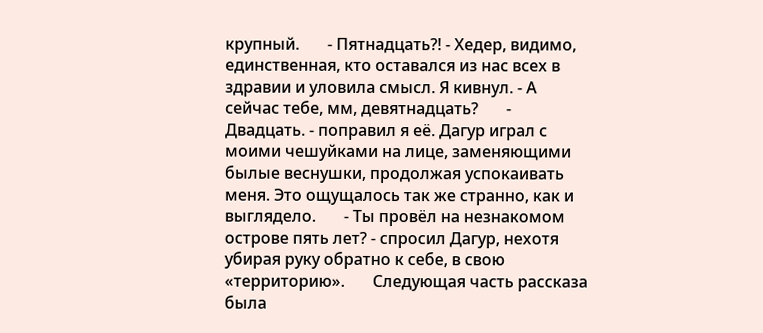крупный.       - Пятнадцать?! - Хедер, видимо, единственная, кто оставался из нас всех в здравии и уловила смысл. Я кивнул. - А сейчас тебе, мм, девятнадцать?       - Двадцать. - поправил я её. Дагур играл с моими чешуйками на лице, заменяющими былые веснушки, продолжая успокаивать меня. Это ощущалось так же странно, как и выглядело.       - Ты провёл на незнакомом острове пять лет? - спросил Дагур, нехотя убирая руку обратно к себе, в свою «территорию».       Следующая часть рассказа была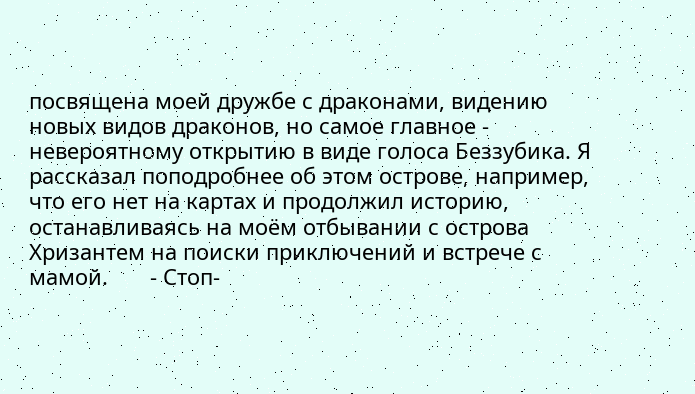посвящена моей дружбе с драконами, видению новых видов драконов, но самое главное - невероятному открытию в виде голоса Беззубика. Я рассказал поподробнее об этом острове, например, что его нет на картах и продолжил историю, останавливаясь на моём отбывании с острова Хризантем на поиски приключений и встрече с мамой.       - Стоп-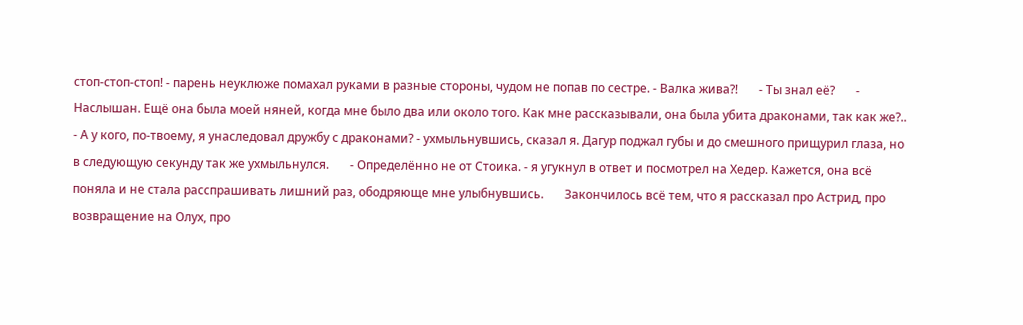стоп-стоп-стоп! - парень неуклюже помахал руками в разные стороны, чудом не попав по сестре. - Валка жива?!       - Ты знал её?       - Наслышан. Ещё она была моей няней, когда мне было два или около того. Как мне рассказывали, она была убита драконами, так как же?..       - А у кого, по-твоему, я унаследовал дружбу с драконами? - ухмыльнувшись, сказал я. Дагур поджал губы и до смешного прищурил глаза, но в следующую секунду так же ухмыльнулся.       - Определённо не от Стоика. - я угукнул в ответ и посмотрел на Хедер. Кажется, она всё поняла и не стала расспрашивать лишний раз, ободряюще мне улыбнувшись.       Закончилось всё тем, что я рассказал про Астрид, про возвращение на Олух, про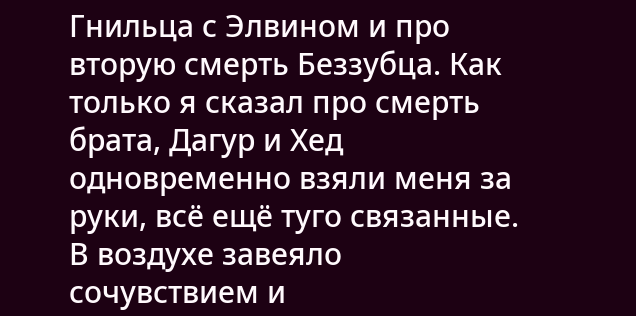Гнильца с Элвином и про вторую смерть Беззубца. Как только я сказал про смерть брата, Дагур и Хед одновременно взяли меня за руки, всё ещё туго связанные. В воздухе завеяло сочувствием и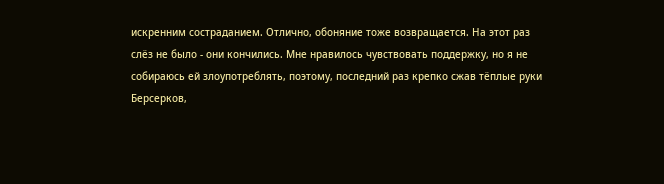искренним состраданием. Отлично, обоняние тоже возвращается. На этот раз слёз не было - они кончились. Мне нравилось чувствовать поддержку, но я не собираюсь ей злоупотреблять, поэтому, последний раз крепко сжав тёплые руки Берсерков,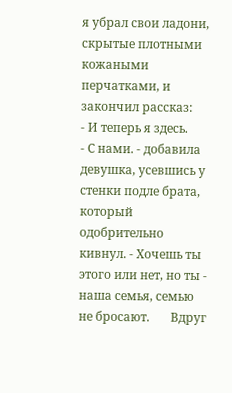я убрал свои ладони, скрытые плотными кожаными перчатками, и закончил рассказ:       - И теперь я здесь.       - С нами. - добавила девушка, усевшись у стенки подле брата, который одобрительно кивнул. - Хочешь ты этого или нет, но ты - наша семья, семью не бросают.       Вдруг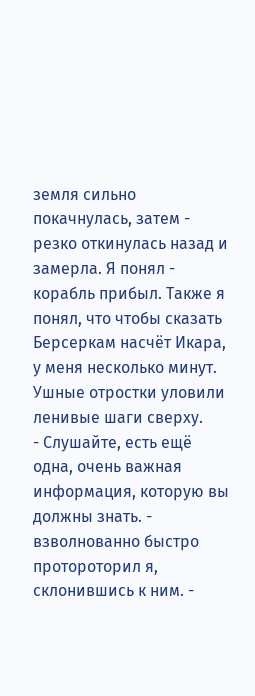земля сильно покачнулась, затем - резко откинулась назад и замерла. Я понял - корабль прибыл. Также я понял, что чтобы сказать Берсеркам насчёт Икара, у меня несколько минут. Ушные отростки уловили ленивые шаги сверху.       - Слушайте, есть ещё одна, очень важная информация, которую вы должны знать. - взволнованно быстро протороторил я, склонившись к ним. -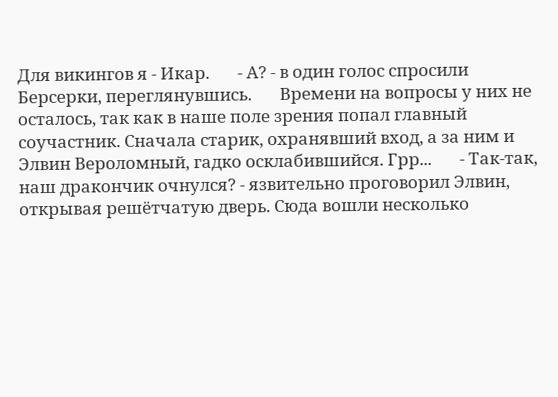Для викингов я - Икар.       - А? - в один голос спросили Берсерки, переглянувшись.       Времени на вопросы у них не осталось, так как в наше поле зрения попал главный соучастник. Сначала старик, охранявший вход, а за ним и Элвин Вероломный, гадко осклабившийся. Грр...       - Так-так, наш дракончик очнулся? - язвительно проговорил Элвин, открывая решётчатую дверь. Сюда вошли несколько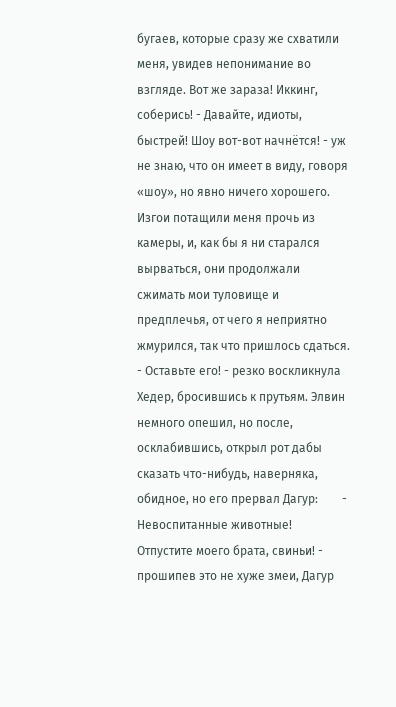бугаев, которые сразу же схватили меня, увидев непонимание во взгляде. Вот же зараза! Иккинг, соберись! - Давайте, идиоты, быстрей! Шоу вот-вот начнётся! - уж не знаю, что он имеет в виду, говоря «шоу», но явно ничего хорошего. Изгои потащили меня прочь из камеры, и, как бы я ни старался вырваться, они продолжали сжимать мои туловище и предплечья, от чего я неприятно жмурился, так что пришлось сдаться.       - Оставьте его! - резко воскликнула Хедер, бросившись к прутьям. Элвин немного опешил, но после, осклабившись, открыл рот дабы сказать что-нибудь, наверняка, обидное, но его прервал Дагур:        - Невоспитанные животные! Отпустите моего брата, свиньи! - прошипев это не хуже змеи, Дагур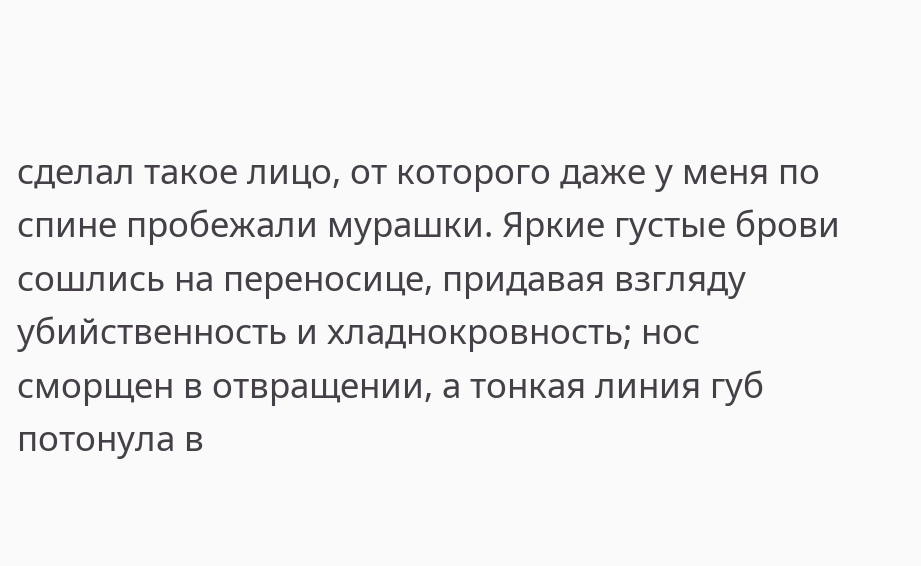сделал такое лицо, от которого даже у меня по спине пробежали мурашки. Яркие густые брови сошлись на переносице, придавая взгляду убийственность и хладнокровность; нос сморщен в отвращении, а тонкая линия губ потонула в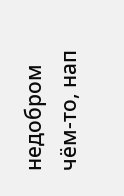недобром чём-то, нап